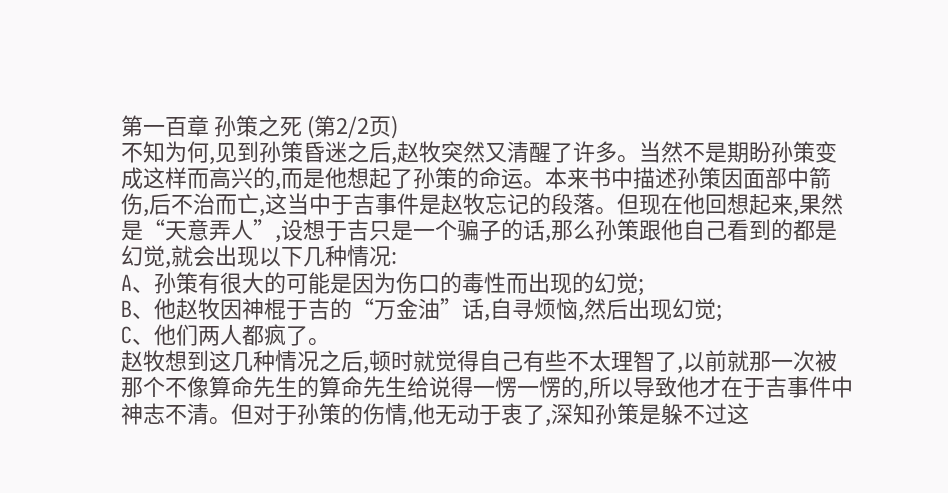第一百章 孙策之死 (第2/2页)
不知为何,见到孙策昏迷之后,赵牧突然又清醒了许多。当然不是期盼孙策变成这样而高兴的,而是他想起了孙策的命运。本来书中描述孙策因面部中箭伤,后不治而亡,这当中于吉事件是赵牧忘记的段落。但现在他回想起来,果然是“天意弄人”,设想于吉只是一个骗子的话,那么孙策跟他自己看到的都是幻觉,就会出现以下几种情况:
A、孙策有很大的可能是因为伤口的毒性而出现的幻觉;
B、他赵牧因神棍于吉的“万金油”话,自寻烦恼,然后出现幻觉;
C、他们两人都疯了。
赵牧想到这几种情况之后,顿时就觉得自己有些不太理智了,以前就那一次被那个不像算命先生的算命先生给说得一愣一愣的,所以导致他才在于吉事件中神志不清。但对于孙策的伤情,他无动于衷了,深知孙策是躲不过这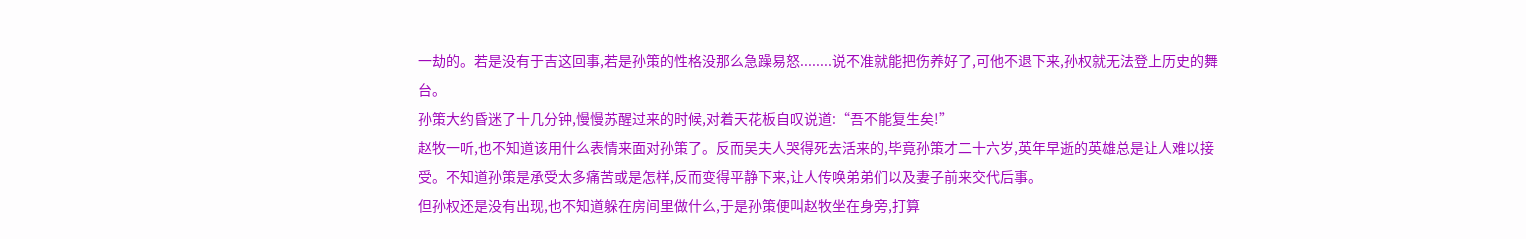一劫的。若是没有于吉这回事,若是孙策的性格没那么急躁易怒........说不准就能把伤养好了,可他不退下来,孙权就无法登上历史的舞台。
孙策大约昏迷了十几分钟,慢慢苏醒过来的时候,对着天花板自叹说道:“吾不能复生矣!”
赵牧一听,也不知道该用什么表情来面对孙策了。反而吴夫人哭得死去活来的,毕竟孙策才二十六岁,英年早逝的英雄总是让人难以接受。不知道孙策是承受太多痛苦或是怎样,反而变得平静下来,让人传唤弟弟们以及妻子前来交代后事。
但孙权还是没有出现,也不知道躲在房间里做什么,于是孙策便叫赵牧坐在身旁,打算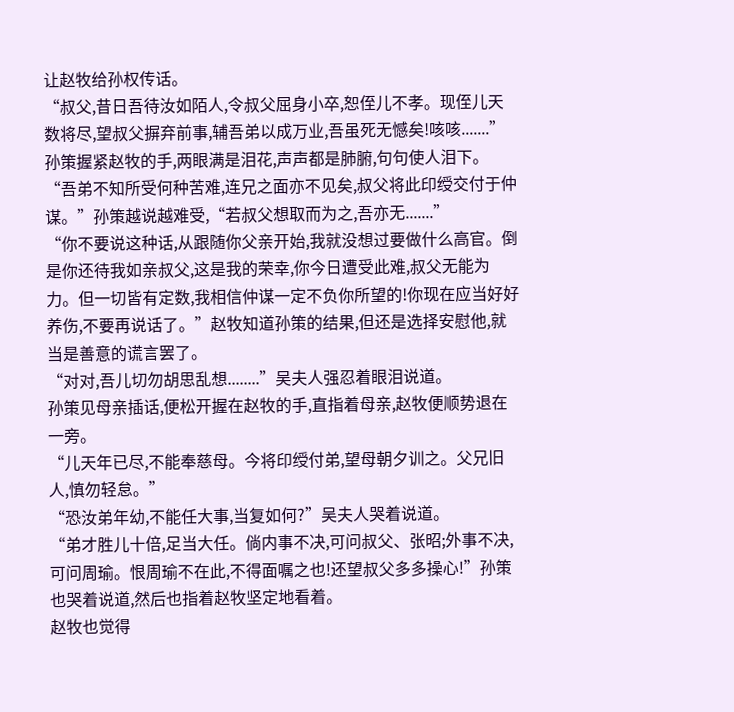让赵牧给孙权传话。
“叔父,昔日吾待汝如陌人,令叔父屈身小卒,恕侄儿不孝。现侄儿天数将尽,望叔父摒弃前事,辅吾弟以成万业,吾虽死无憾矣!咳咳.......”孙策握紧赵牧的手,两眼满是泪花,声声都是肺腑,句句使人泪下。
“吾弟不知所受何种苦难,连兄之面亦不见矣,叔父将此印绶交付于仲谋。”孙策越说越难受,“若叔父想取而为之,吾亦无.......”
“你不要说这种话,从跟随你父亲开始,我就没想过要做什么高官。倒是你还待我如亲叔父,这是我的荣幸,你今日遭受此难,叔父无能为力。但一切皆有定数,我相信仲谋一定不负你所望的!你现在应当好好养伤,不要再说话了。”赵牧知道孙策的结果,但还是选择安慰他,就当是善意的谎言罢了。
“对对,吾儿切勿胡思乱想........”吴夫人强忍着眼泪说道。
孙策见母亲插话,便松开握在赵牧的手,直指着母亲,赵牧便顺势退在一旁。
“儿天年已尽,不能奉慈母。今将印绶付弟,望母朝夕训之。父兄旧人,慎勿轻怠。”
“恐汝弟年幼,不能任大事,当复如何?”吴夫人哭着说道。
“弟才胜儿十倍,足当大任。倘内事不决,可问叔父、张昭;外事不决,可问周瑜。恨周瑜不在此,不得面嘱之也!还望叔父多多操心!”孙策也哭着说道,然后也指着赵牧坚定地看着。
赵牧也觉得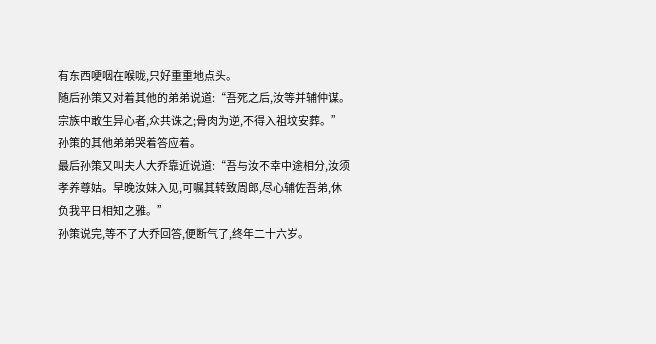有东西哽咽在喉咙,只好重重地点头。
随后孙策又对着其他的弟弟说道:“吾死之后,汝等并辅仲谋。宗族中敢生异心者,众共诛之;骨肉为逆,不得入祖坟安葬。”孙策的其他弟弟哭着答应着。
最后孙策又叫夫人大乔靠近说道:“吾与汝不幸中途相分,汝须孝养尊姑。早晚汝妹入见,可嘱其转致周郎,尽心辅佐吾弟,休负我平日相知之雅。”
孙策说完,等不了大乔回答,便断气了,终年二十六岁。